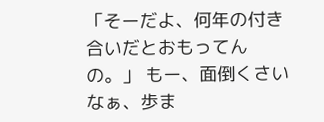「そーだよ、何年の付き合いだとおもってんの。」 もー、面倒くさいなぁ、歩ま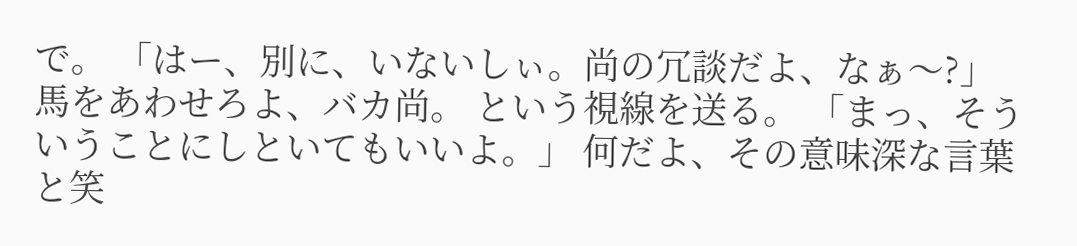で。 「はー、別に、いないしぃ。尚の冗談だよ、なぁ〜?」 馬をあわせろよ、バカ尚。 という視線を送る。 「まっ、そういうことにしといてもいいよ。」 何だよ、その意味深な言葉と笑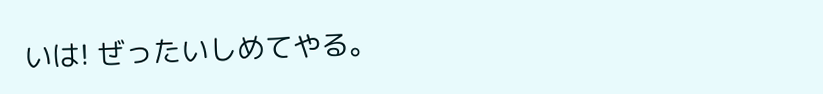いは! ぜったいしめてやる。